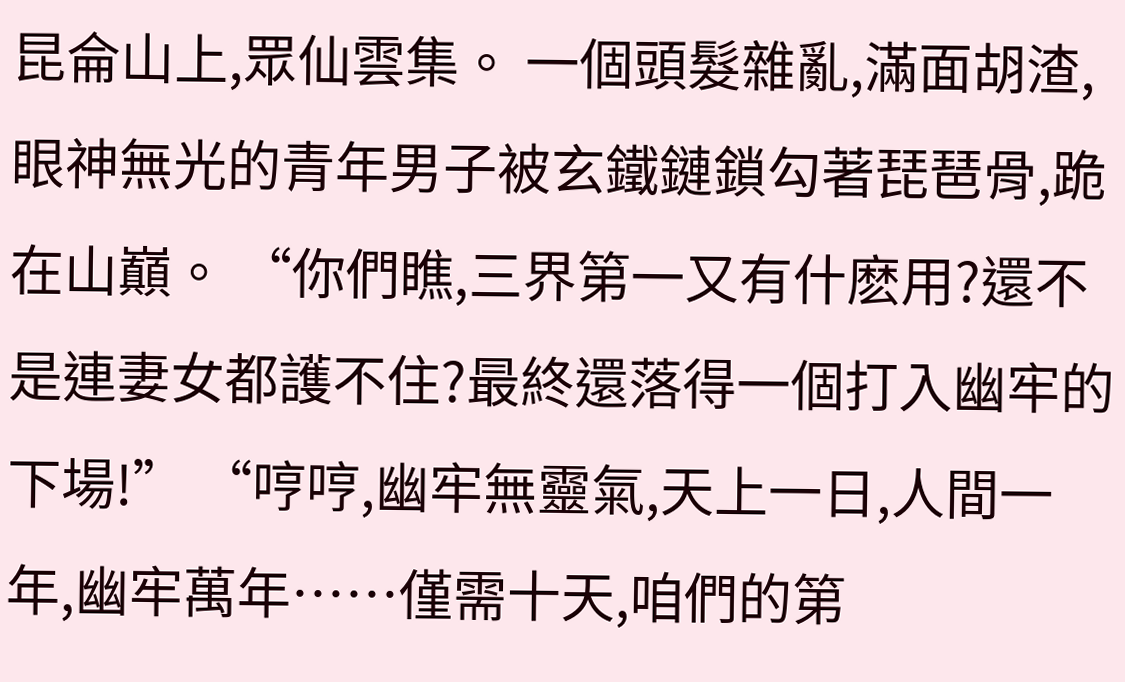昆侖山上,眾仙雲集。 一個頭髮雜亂,滿面胡渣,眼神無光的青年男子被玄鐵鏈鎖勾著琵琶骨,跪在山巔。 “你們瞧,三界第一又有什麽用?還不是連妻女都護不住?最終還落得一個打入幽牢的下場!” “哼哼,幽牢無靈氣,天上一日,人間一年,幽牢萬年……僅需十天,咱們的第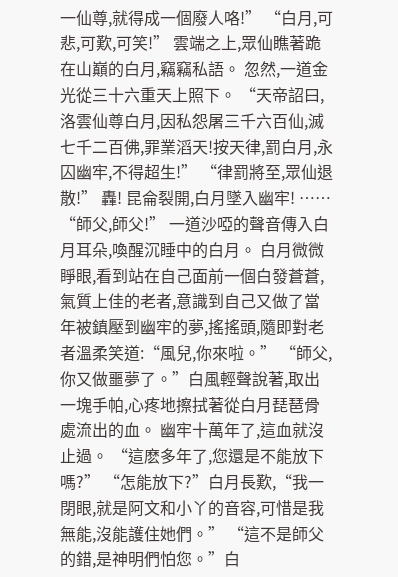一仙尊,就得成一個廢人咯!” “白月,可悲,可歎,可笑!” 雲端之上,眾仙瞧著跪在山巔的白月,竊竊私語。 忽然,一道金光從三十六重天上照下。 “天帝詔曰,洛雲仙尊白月,因私怨屠三千六百仙,滅七千二百佛,罪業滔天!按天律,罰白月,永囚幽牢,不得超生!” “律罰將至,眾仙退散!” 轟! 昆侖裂開,白月墜入幽牢! …… “師父,師父!” 一道沙啞的聲音傳入白月耳朵,喚醒沉睡中的白月。 白月微微睜眼,看到站在自己面前一個白發蒼蒼,氣質上佳的老者,意識到自己又做了當年被鎮壓到幽牢的夢,搖搖頭,隨即對老者溫柔笑道:“風兒,你來啦。” “師父,你又做噩夢了。”白風輕聲說著,取出一塊手帕,心疼地擦拭著從白月琵琶骨處流出的血。 幽牢十萬年了,這血就沒止過。 “這麽多年了,您還是不能放下嗎?” “怎能放下?”白月長歎,“我一閉眼,就是阿文和小丫的音容,可惜是我無能,沒能護住她們。” “這不是師父的錯,是神明們怕您。”白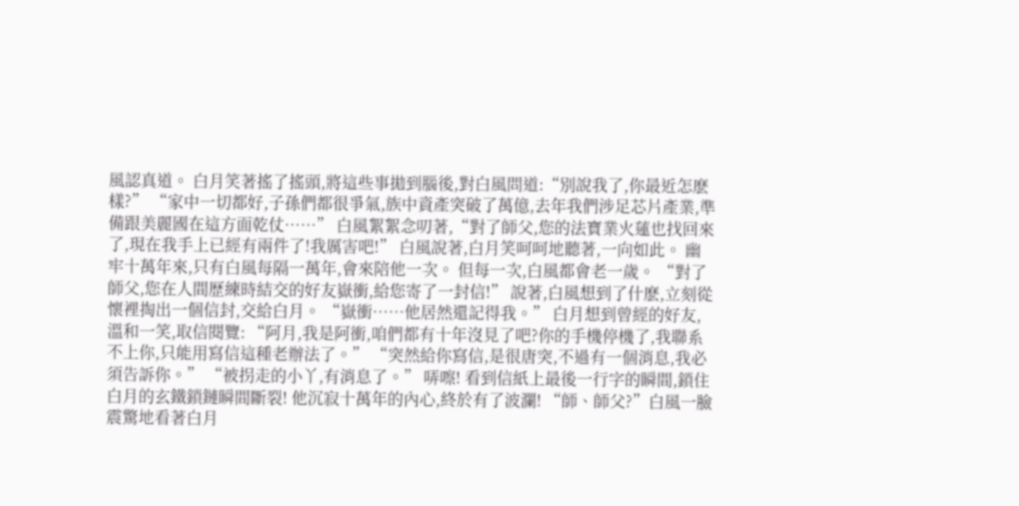風認真道。 白月笑著搖了搖頭,將這些事拋到腦後,對白風問道:“別說我了,你最近怎麽樣?” “家中一切都好,子孫們都很爭氣,族中資產突破了萬億,去年我們涉足芯片產業,準備跟美麗國在這方面乾仗……” 白風絮絮念叨著,“對了師父,您的法寶業火蓮也找回來了,現在我手上已經有兩件了!我厲害吧!” 白風說著,白月笑呵呵地聽著,一向如此。 幽牢十萬年來,只有白風每隔一萬年,會來陪他一次。 但每一次,白風都會老一歲。 “對了師父,您在人間歷練時結交的好友嶽衝,給您寄了一封信!” 說著,白風想到了什麽,立刻從懷裡掏出一個信封,交給白月。 “嶽衝……他居然還記得我。” 白月想到曾經的好友,溫和一笑,取信閱覽: “阿月,我是阿衝,咱們都有十年沒見了吧?你的手機停機了,我聯系不上你,只能用寫信這種老辦法了。” “突然給你寫信,是很唐突,不過有一個消息,我必須告訴你。” “被拐走的小丫,有消息了。” 哢嚓! 看到信紙上最後一行字的瞬間,鎖住白月的玄鐵鎖鏈瞬間斷裂! 他沉寂十萬年的內心,終於有了波瀾! “師、師父?”白風一臉震驚地看著白月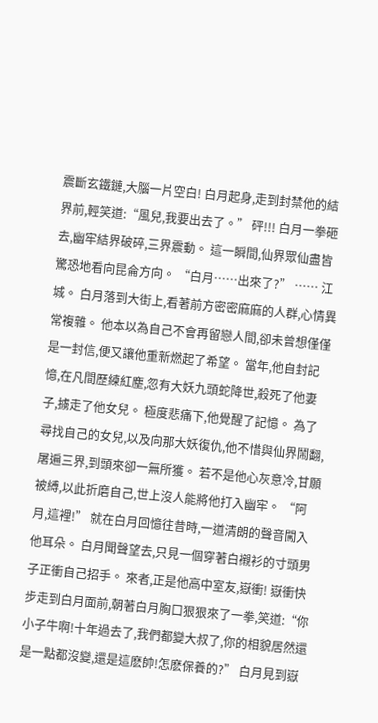震斷玄鐵鏈,大腦一片空白! 白月起身,走到封禁他的結界前,輕笑道:“風兒,我要出去了。” 砰!!! 白月一拳砸去,幽牢結界破碎,三界震動。 這一瞬間,仙界眾仙盡皆驚恐地看向昆侖方向。 “白月……出來了?” …… 江城。 白月落到大街上,看著前方密密麻麻的人群,心情異常複雜。 他本以為自己不會再留戀人間,卻未曾想僅僅是一封信,便又讓他重新燃起了希望。 當年,他自封記憶,在凡間歷練紅塵,忽有大妖九頭蛇降世,殺死了他妻子,擄走了他女兒。 極度悲痛下,他覺醒了記憶。 為了尋找自己的女兒,以及向那大妖復仇,他不惜與仙界鬧翻,屠遍三界,到頭來卻一無所獲。 若不是他心灰意冷,甘願被縛,以此折磨自己,世上沒人能將他打入幽牢。 “阿月,這裡!” 就在白月回憶往昔時,一道清朗的聲音闖入他耳朵。 白月聞聲望去,只見一個穿著白襯衫的寸頭男子正衝自己招手。 來者,正是他高中室友,嶽衝! 嶽衝快步走到白月面前,朝著白月胸口狠狠來了一拳,笑道:“你小子牛啊!十年過去了,我們都變大叔了,你的相貌居然還是一點都沒變,還是這麽帥!怎麽保養的?” 白月見到嶽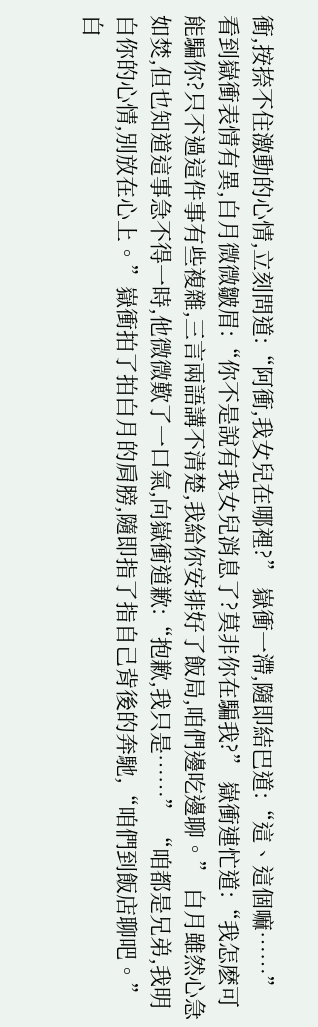衝,按捺不住激動的心情,立刻問道:“阿衝,我女兒在哪裡?” 嶽衝一滯,隨即結巴道:“這、這個嘛……” 看到嶽衝表情有異,白月微微皺眉:“你不是說有我女兒消息了?莫非你在騙我?” 嶽衝連忙道:“我怎麽可能騙你?只不過這件事有些複雜,三言兩語講不清楚,我給你安排好了飯局,咱們邊吃邊聊。” 白月雖然心急如焚,但也知道這事急不得一時,他微微歎了一口氣,向嶽衝道歉:“抱歉,我只是……” “咱都是兄弟,我明白你的心情,別放在心上。”嶽衝拍了拍白月的肩膀,隨即指了指自己背後的奔馳,“咱們到飯店聊吧。” 白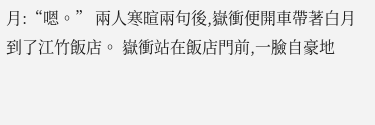月:“嗯。” 兩人寒暄兩句後,嶽衝便開車帶著白月到了江竹飯店。 嶽衝站在飯店門前,一臉自豪地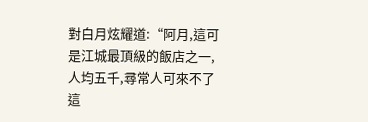對白月炫耀道:“阿月,這可是江城最頂級的飯店之一,人均五千,尋常人可來不了這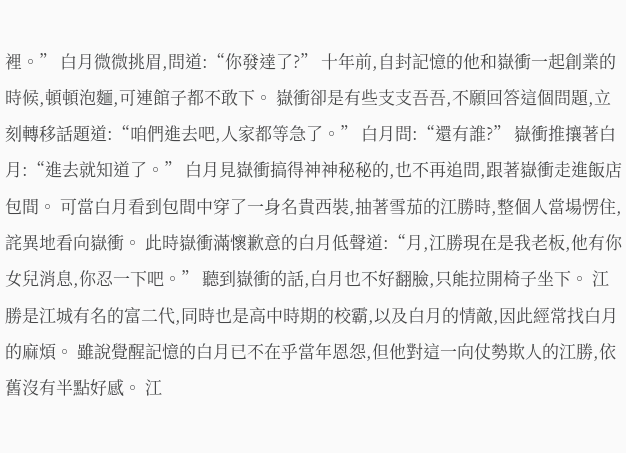裡。” 白月微微挑眉,問道:“你發達了?” 十年前,自封記憶的他和嶽衝一起創業的時候,頓頓泡麵,可連館子都不敢下。 嶽衝卻是有些支支吾吾,不願回答這個問題,立刻轉移話題道:“咱們進去吧,人家都等急了。” 白月問:“還有誰?” 嶽衝推攘著白月:“進去就知道了。” 白月見嶽衝搞得神神秘秘的,也不再追問,跟著嶽衝走進飯店包間。 可當白月看到包間中穿了一身名貴西裝,抽著雪茄的江勝時,整個人當場愣住,詫異地看向嶽衝。 此時嶽衝滿懷歉意的白月低聲道:“月,江勝現在是我老板,他有你女兒消息,你忍一下吧。” 聽到嶽衝的話,白月也不好翻臉,只能拉開椅子坐下。 江勝是江城有名的富二代,同時也是高中時期的校霸,以及白月的情敵,因此經常找白月的麻煩。 雖說覺醒記憶的白月已不在乎當年恩怨,但他對這一向仗勢欺人的江勝,依舊沒有半點好感。 江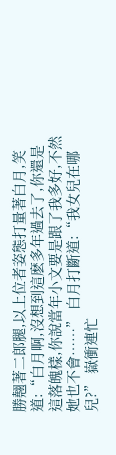勝翹著二郎腿,以上位者姿態打量著白月,笑道:“白月啊,沒想到這麽多年過去了,你還是這落魄樣,你說當年小文要是跟了我多好,不然她也不會……” 白月打斷道:“我女兒在哪兒?” 嶽衝連忙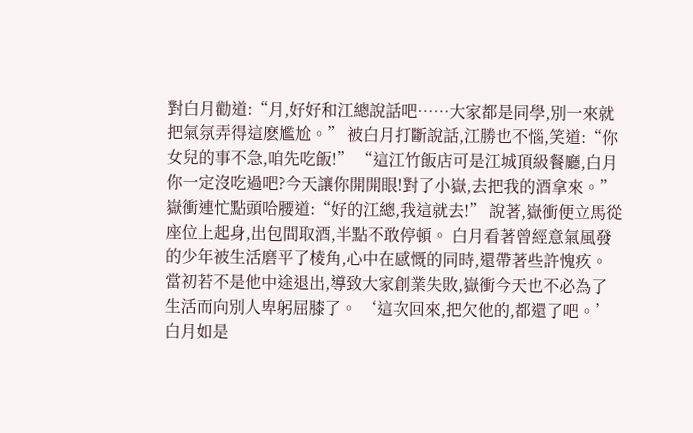對白月勸道:“月,好好和江總說話吧……大家都是同學,別一來就把氣氛弄得這麽尷尬。” 被白月打斷說話,江勝也不惱,笑道:“你女兒的事不急,咱先吃飯!” “這江竹飯店可是江城頂級餐廳,白月你一定沒吃過吧?今天讓你開開眼!對了小嶽,去把我的酒拿來。” 嶽衝連忙點頭哈腰道:“好的江總,我這就去!” 說著,嶽衝便立馬從座位上起身,出包間取酒,半點不敢停頓。 白月看著曾經意氣風發的少年被生活磨平了棱角,心中在感慨的同時,還帶著些許愧疚。 當初若不是他中途退出,導致大家創業失敗,嶽衝今天也不必為了生活而向別人卑躬屈膝了。 ‘這次回來,把欠他的,都還了吧。’ 白月如是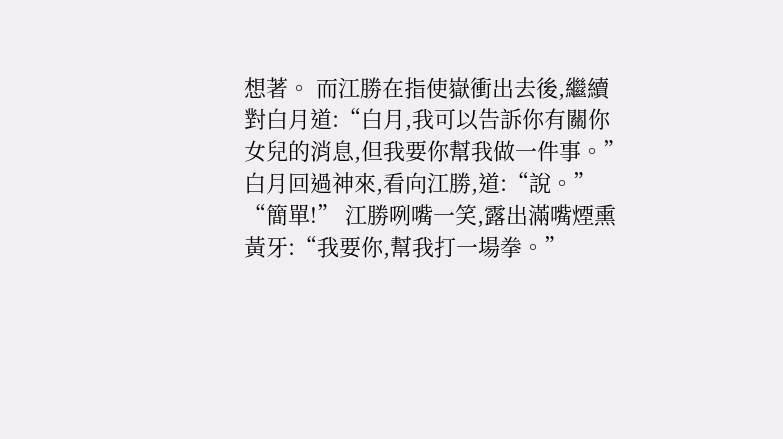想著。 而江勝在指使嶽衝出去後,繼續對白月道:“白月,我可以告訴你有關你女兒的消息,但我要你幫我做一件事。” 白月回過神來,看向江勝,道:“說。” “簡單!” 江勝咧嘴一笑,露出滿嘴煙熏黃牙:“我要你,幫我打一場拳。”